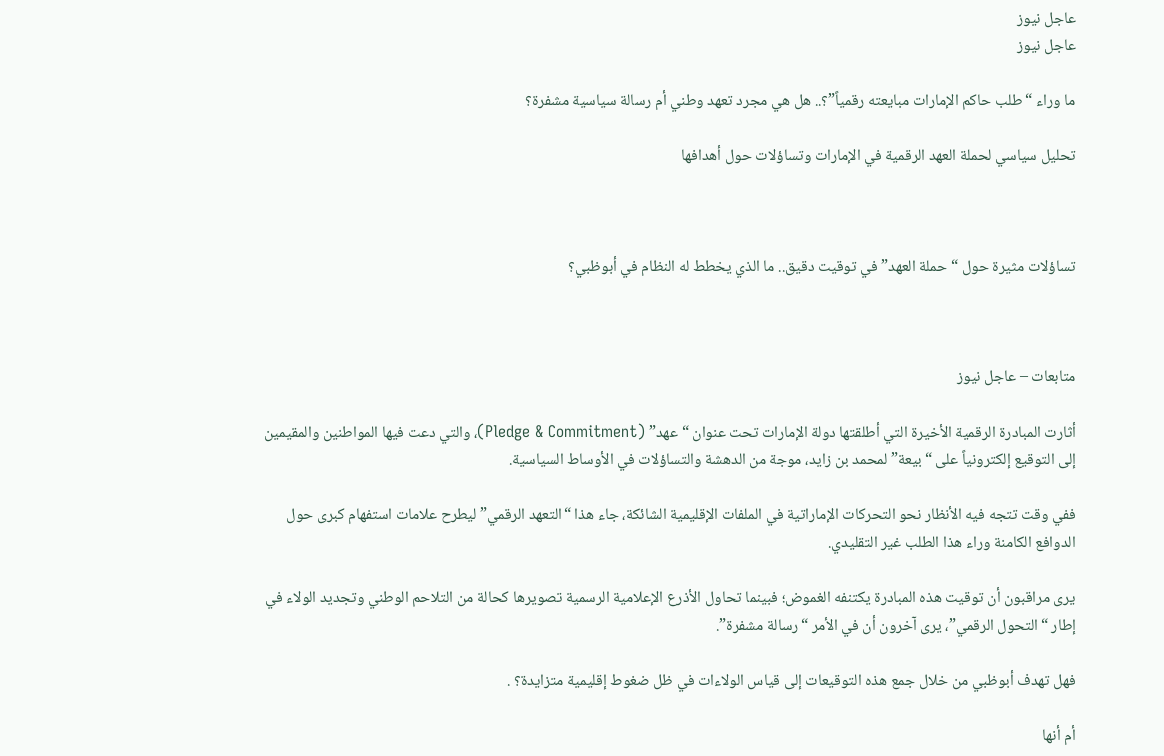عاجل نيوز
عاجل نيوز

ما وراء “طلب حاكم الإمارات مبايعته رقمياً”؟.. هل هي مجرد تعهد وطني أم رسالة سياسية مشفرة؟

تحليل سياسي لحملة العهد الرقمية في الإمارات وتساؤلات حول أهدافها



تساؤلات مثيرة حول “حملة العهد” في توقيت دقيق.. ما الذي يخطط له النظام في أبوظبي؟



متابعات – عاجل نيوز

أثارت المبادرة الرقمية الأخيرة التي أطلقتها دولة الإمارات تحت عنوان “عهد” (Pledge & Commitment)، والتي دعت فيها المواطنين والمقيمين إلى التوقيع إلكترونياً على “بيعة” لمحمد بن زايد، موجة من الدهشة والتساؤلات في الأوساط السياسية.

ففي وقت تتجه فيه الأنظار نحو التحركات الإماراتية في الملفات الإقليمية الشائكة، جاء هذا “التعهد الرقمي” ليطرح علامات استفهام كبرى حول الدوافع الكامنة وراء هذا الطلب غير التقليدي.

يرى مراقبون أن توقيت هذه المبادرة يكتنفه الغموض؛ فبينما تحاول الأذرع الإعلامية الرسمية تصويرها كحالة من التلاحم الوطني وتجديد الولاء في إطار “التحول الرقمي”، يرى آخرون أن في الأمر “رسالة مشفرة”.

فهل تهدف أبوظبي من خلال جمع هذه التوقيعات إلى قياس الولاءات في ظل ضغوط إقليمية متزايدة؟ .

أم أنها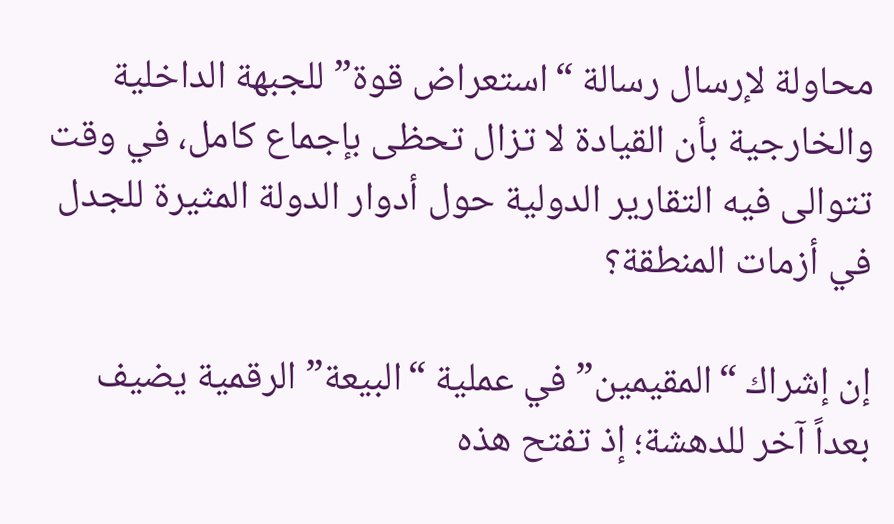محاولة لإرسال رسالة “استعراض قوة” للجبهة الداخلية والخارجية بأن القيادة لا تزال تحظى بإجماع كامل، في وقت تتوالى فيه التقارير الدولية حول أدوار الدولة المثيرة للجدل في أزمات المنطقة؟

إن إشراك “المقيمين” في عملية “البيعة” الرقمية يضيف بعداً آخر للدهشة؛ إذ تفتح هذه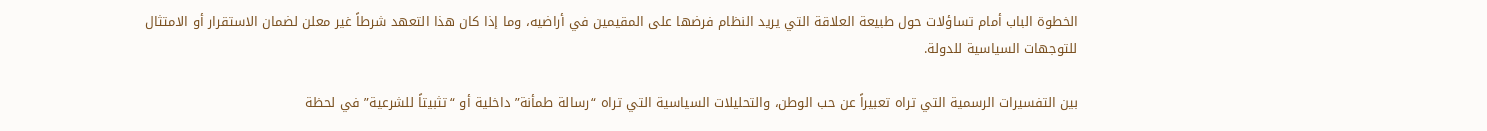الخطوة الباب أمام تساؤلات حول طبيعة العلاقة التي يريد النظام فرضها على المقيمين في أراضيه، وما إذا كان هذا التعهد شرطاً غير معلن لضمان الاستقرار أو الامتثال للتوجهات السياسية للدولة.

بين التفسيرات الرسمية التي تراه تعبيراً عن حب الوطن، والتحليلات السياسية التي تراه “رسالة طمأنة” داخلية أو “تثبيتاً للشرعية” في لحظة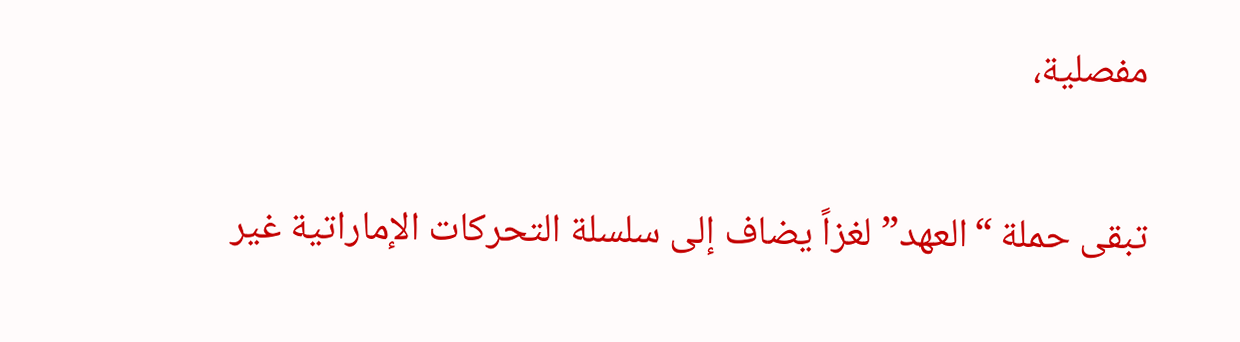مفصلية،

تبقى حملة “العهد” لغزاً يضاف إلى سلسلة التحركات الإماراتية غير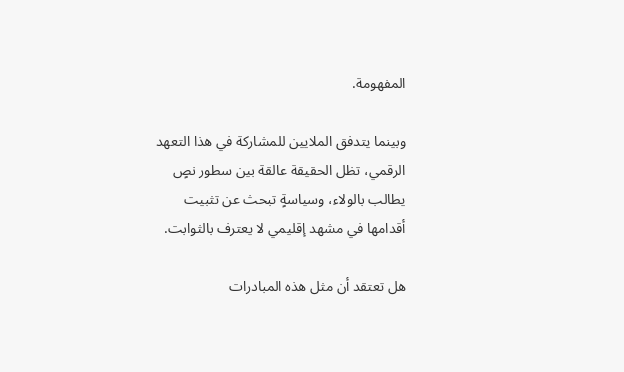المفهومة.

وبينما يتدفق الملايين للمشاركة في هذا التعهد الرقمي، تظل الحقيقة عالقة بين سطور نصٍ يطالب بالولاء، وسياسةٍ تبحث عن تثبيت أقدامها في مشهد إقليمي لا يعترف بالثوابت.

هل تعتقد أن مثل هذه المبادرات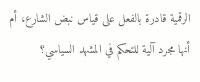الرقمية قادرة بالفعل على قياس نبض الشارع، أم أنها مجرد آلية للتحكم في المشهد السياسي؟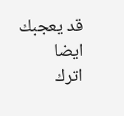قد يعجبك ايضا
اترك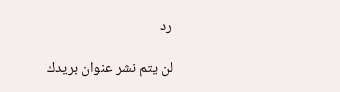رد

لن يتم نشر عنوان بريدك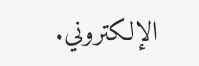الإلكتروني.